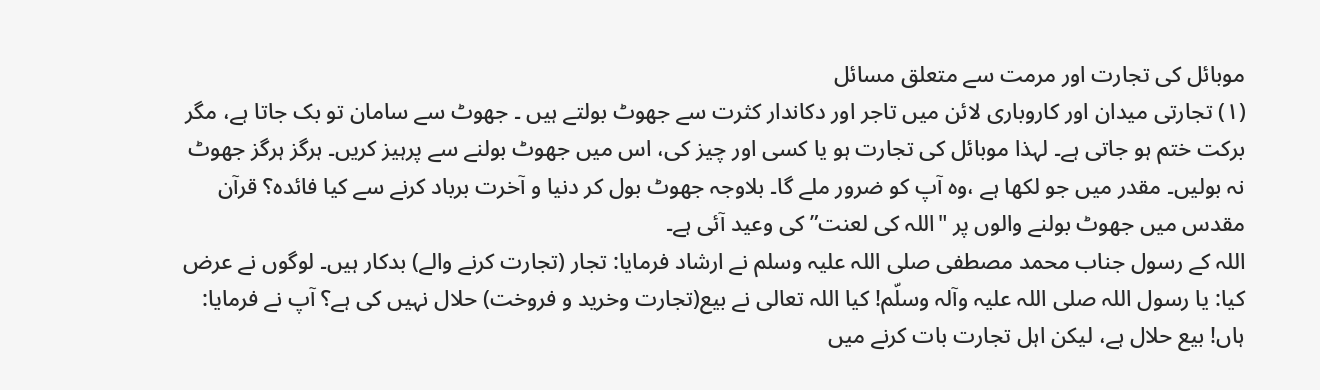موبائل کی تجارت اور مرمت سے متعلق مسائل
(١) تجارتی میدان اور کاروباری لائن میں تاجر اور دکاندار کثرت سے جھوٹ بولتے ہیں ۔ جھوٹ سے سامان تو بک جاتا ہے، مگر برکت ختم ہو جاتی ہے۔ لہذا موبائل کی تجارت ہو یا کسی اور چیز کی، اس میں جھوٹ بولنے سے پرہیز کریں۔ ہرگز ہرگز جھوٹ نہ بولیں۔ مقدر میں جو لکھا ہے ،وہ آپ کو ضرور ملے گا۔ بلاوجہ جھوٹ بول کر دنیا و آخرت برباد کرنے سے کیا فائدہ؟ قرآن مقدس میں جھوٹ بولنے والوں پر "اللہ کی لعنت” کی وعید آئی ہے۔
اللہ کے رسول جناب محمد مصطفی صلی اللہ علیہ وسلم نے ارشاد فرمایا: تجار (تجارت کرنے والے) بدکار ہیں۔ لوگوں نے عرض کیا: یا رسول اللہ صلی اللہ علیہ وآلہ وسلّم! کیا اللہ تعالی نے بیع(تجارت وخرید و فروخت) حلال نہیں کی ہے؟ آپ نے فرمایا: ہاں! بیع حلال ہے، لیکن اہل تجارت بات کرنے میں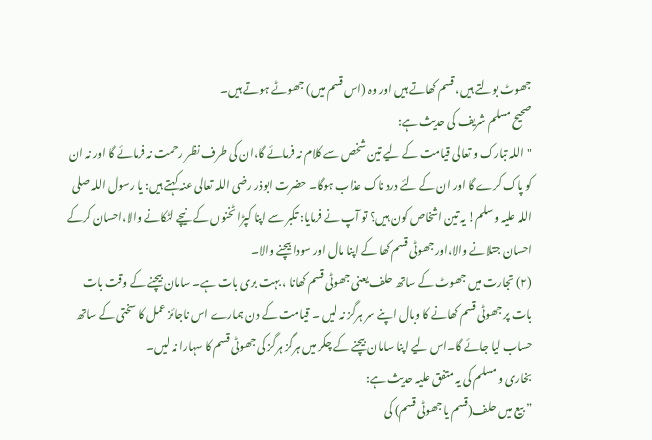جھوٹ بولتے ہیں، قسم کھاتے ہیں اور وہ (اس قسم میں) جھوٹے ہوتے ہیں۔
صحیح مسلم شریف کی حدیث ہے:
"اللہ تبارک و تعالی قیامت کے لیے تین شخص سے کلام نہ فرمائے گا،ان کی طرف نظر رحمت نہ فرمائے گا اور نہ ان کو پاک کرے گا اور ان کے لئے درد ناک عذاب ہوگا۔ حضرت ابوذر رضی اللہ تعالی عنہ کہتے ہیں: یا رسول اللہ صلی اللہ علیہ وسلم! یہ تین اشخاص کون ہیں؟ تو آپ نے فرمایا: تکبر سے اپنا کپڑا ٹخنوں کے نیچے لٹکانے والا،احسان کرکے احسان جتلانے والا،اور جھوٹی قسم کھا کے اپنا مال اور سودا بیچنے والا۔
(٢) تجارت میں جھوٹ کے ساتھ حلف یعنی جھوٹی قسم کھانا ، بہت بری بات ہے۔ سامان بیچنے کے وقت بات بات پر جھوٹی قسم کھانے کا وبال اپنے سر ہرگز نہ لیں ۔ قیامت کے دن ہمارے اس ناجائز عمل کا سختی کے ساتھ حساب لیا جائے گا۔اس لیے اپنا سامان بیچنے کے چکر میں ہرگز ہرگز کی جھوٹی قسم کا سہارا نہ لیں۔
بخاری و مسلم کی یہ متفق علیہ حدیث ہے:
” بیع میں حلف(قسم یا جھوٹی قسم) کی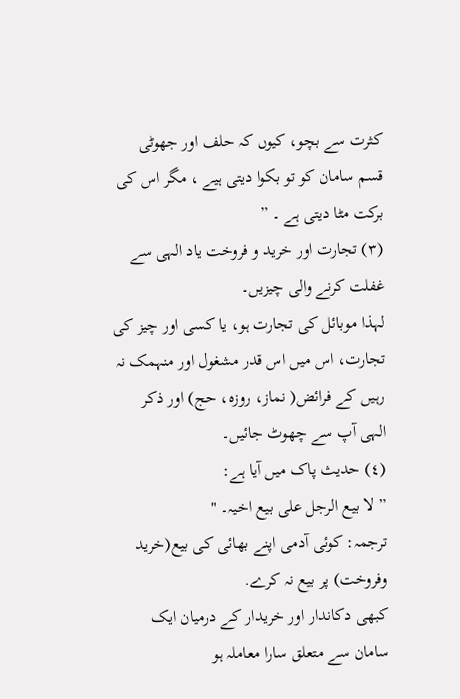کثرت سے بچو، کیوں کہ حلف اور جھوٹی قسم سامان کو تو بکوا دیتی ہیے ، مگر اس کی برکت مٹا دیتی ہے ۔ ”
(٣) تجارت اور خرید و فروخت یاد الہی سے غفلت کرنے والی چیزیں۔
لہذا موبائل کی تجارت ہو، یا کسی اور چیز کی تجارت، اس میں اس قدر مشغول اور منہمک نہ رہیں کے فرائض( نماز، روزہ، حج) اور ذکر الہی آپ سے چھوٹ جائیں۔
(٤) حدیث پاک میں آیا ہے:
” لا بیع الرجل علی بیع اخیہ۔ "
ترجمہ: کوئی آدمی اپنے بھائی کی بیع(خرید وفروخت) پر بیع نہ کرے.
کبھی دکاندار اور خریدار کے درمیان ایک سامان سے متعلق سارا معاملہ ہو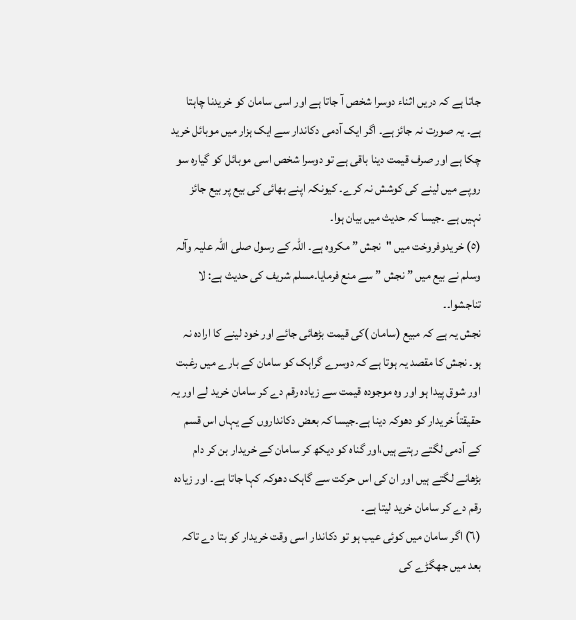جاتا ہے کہ دریں اثناء دوسرا شخص آ جاتا ہے اور اسی سامان کو خریدنا چاہتا ہے۔ یہ صورت نہ جائز ہے۔ اگر ایک آدمی دکاندار سے ایک ہزار میں موبائل خرید چکا ہے اور صرف قیمت دینا باقی ہے تو دوسرا شخص اسی موبائل کو گیارہ سو روپے میں لینے کی کوشش نہ کرے۔ کیونکہ اپنے بھائی کی بیع پر بیع جائز نہیں ہے ۔جیسا کہ حدیث میں بیان ہوا۔
(٥) خریدوفروخت میں "نجش ” مکروہ ہے۔ اللہ کے رسول صلی اللہ علیہ وآلہ وسلم نے بیع میں ” نجش ” سے منع فرمایا۔مسلم شریف کی حدیث ہے: لا تناجشوا۔۔
نجش یہ ہے کہ مبیع (سامان )کی قیمت بڑھائی جائے اور خود لینے کا ارادہ نہ ہو۔ نجش کا مقصد یہ ہوتا ہے کہ دوسرے گراہک کو سامان کے بارے میں رغبت اور شوق پیدا ہو اور وہ موجودہ قیمت سے زیادہ رقم دے کر سامان خرید لے اور یہ حقیقتاً خریدار کو دھوکہ دینا ہے۔جیسا کہ بعض دکانداروں کے یہاں اس قسم کے آدمی لگتے رہتے ہیں،اور گناہ کو دیکھ کر سامان کے خریدار بن کر دام بڑھانے لگتے ہیں اور ان کی اس حرکت سے گاہک دھوکہ کہا جاتا ہے۔ اور زیادہ رقم دے کر سامان خرید لیتا ہے۔
(٦) اگر سامان میں کوئی عیب ہو تو دکاندار اسی وقت خریدار کو بتا دے تاکہ بعد میں جھگڑے کی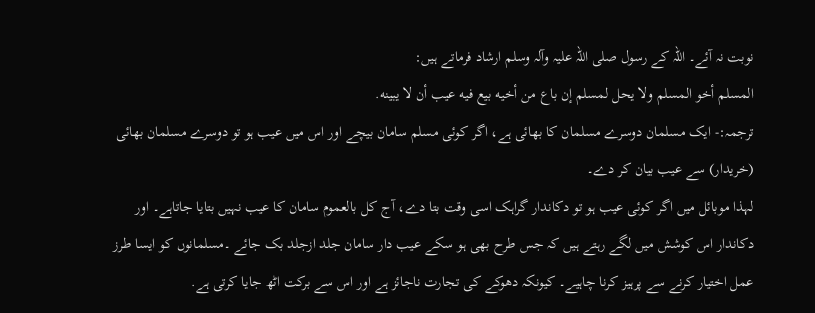نوبت نہ آئے۔ اللہ کے رسول صلی اللہ علیہ وآلہ وسلم ارشاد فرماتے ہیں:
المسلم أخو المسلم ولا يحل لمسلم إن باع من أخيه بيع فيه عيب أن لا يبينه.
ترجمہ:- ایک مسلمان دوسرے مسلمان کا بھائی ہے، اگر کوئی مسلم سامان بیچے اور اس میں عیب ہو تو دوسرے مسلمان بھائی (خریدار) سے عیب بیان کر دے۔
لہذا موبائل میں اگر کوئی عیب ہو تو دکاندار گراہک اسی وقت بتا دے، آج کل بالعموم سامان کا عیب نہیں بتایا جاتاہے۔ اور دکاندار اس کوشش میں لگے رہتے ہیں کہ جس طرح بھی ہو سکے عیب دار سامان جلد ازجلد بک جائے ۔مسلمانوں کو ایسا طرز عمل اختیار کرنے سے پرہیز کرنا چاہیے۔ کیونکہ دھوکے کی تجارت ناجائز ہے اور اس سے برکت اٹھ جایا کرتی ہے.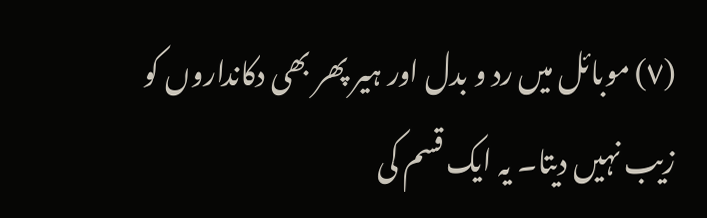(٧) موبائل میں رد و بدل اور ہیر پھر بھی دکانداروں کو زیب نہیں دیتا۔ یہ ایک قسم کی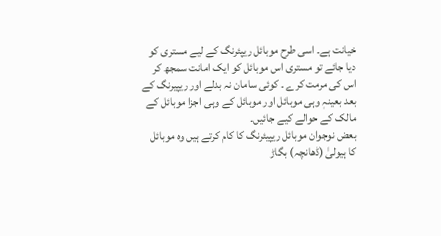خیانت ہے۔ اسی طرح موبائل ریپئرنگ کے لیے مستری کو دیا جائے تو مستری اس موبائل کو ایک امانت سمجھ کر اس کی مرمت کرے ۔ کوئی سامان نہ بدلے اور ریپیرنگ کے بعد بعینہٖ وہی موبائل اور موبائل کے وہی اجزا موبائل کے مالک کے حوالے کیے جائیں۔
بعض نوجوان موبائل ریپیئرنگ کا کام کرتے ہیں وہ موبائل کا ہیولیٰ (ڈھانچہ) بگاڑ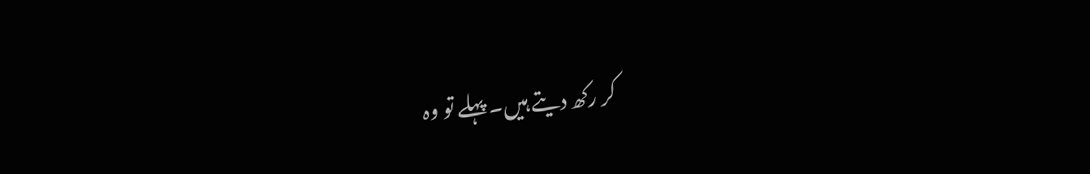کر رکھ دیتے ہیں۔ پہلے تو وہ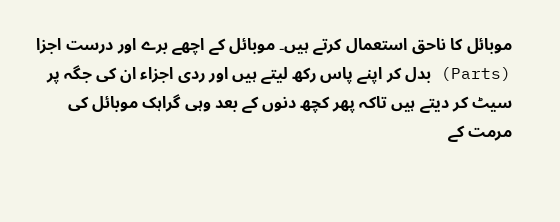موبائل کا ناحق استعمال کرتے ہیں۔ موبائل کے اچھے برے اور درست اجزا (Parts) بدل کر اپنے پاس رکھ لیتے ہیں اور ردی اجزاء ان کی جگہ پر سیٹ کر دیتے ہیں تاکہ پھر کچھ دنوں کے بعد وہی گراہک موبائل کی مرمت کے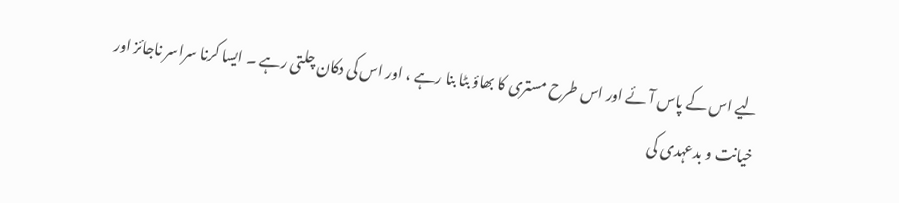لیے اس کے پاس آئے اور اس طرح مستری کا بھاؤ بٹا بنا رہے ، اور اس کی دکان چلتی رہے ۔ ایسا کرنا سراسر ناجائز اور خیانت و بدعہدی کی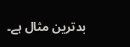بدترین مثال ہے۔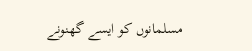مسلمانوں کو ایسے گھنونے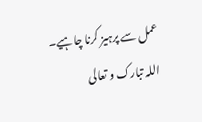عمل سے پرہیز کرنا چاہیے۔
اللہ تبارک و تعالی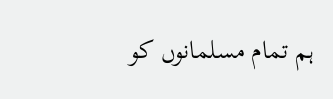ہم تمام مسلمانوں کو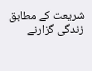شریعت کے مطابق زندگی گزارنے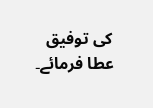کی توفیق عطا فرمائے۔